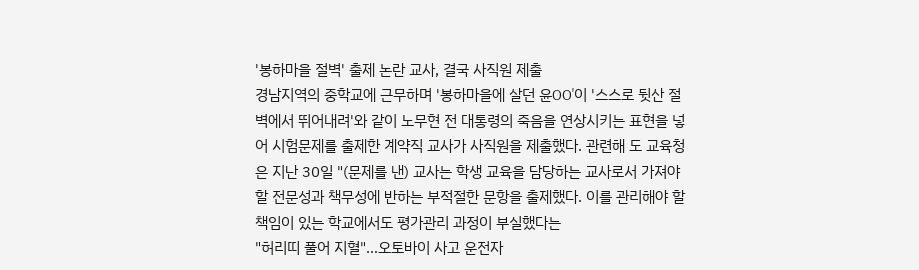'봉하마을 절벽' 출제 논란 교사, 결국 사직원 제출
경남지역의 중학교에 근무하며 '봉하마을에 살던 윤OO'이 '스스로 뒷산 절벽에서 뛰어내려'와 같이 노무현 전 대통령의 죽음을 연상시키는 표현을 넣어 시험문제를 출제한 계약직 교사가 사직원을 제출했다. 관련해 도 교육청은 지난 30일 "(문제를 낸) 교사는 학생 교육을 담당하는 교사로서 가져야 할 전문성과 책무성에 반하는 부적절한 문항을 출제했다. 이를 관리해야 할 책임이 있는 학교에서도 평가관리 과정이 부실했다는
"허리띠 풀어 지혈"…오토바이 사고 운전자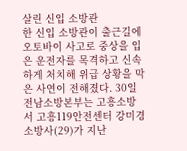살린 신입 소방관
한 신입 소방관이 출근길에 오토바이 사고로 중상을 입은 운전자를 목격하고 신속하게 처치해 위급 상황을 막은 사연이 전해졌다. 30일 전남소방본부는 고흥소방서 고흥119안전센터 강미경 소방사(29)가 지난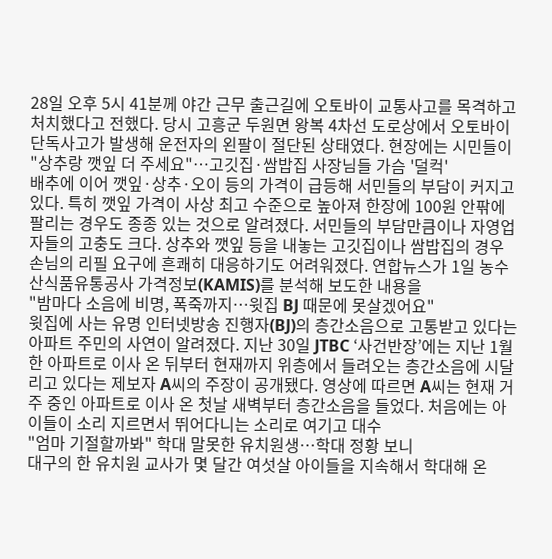28일 오후 5시 41분께 야간 근무 출근길에 오토바이 교통사고를 목격하고 처치했다고 전했다. 당시 고흥군 두원면 왕복 4차선 도로상에서 오토바이 단독사고가 발생해 운전자의 왼팔이 절단된 상태였다. 현장에는 시민들이
"상추랑 깻잎 더 주세요"…고깃집·쌈밥집 사장님들 가슴 '덜컥'
배추에 이어 깻잎·상추·오이 등의 가격이 급등해 서민들의 부담이 커지고 있다. 특히 깻잎 가격이 사상 최고 수준으로 높아져 한장에 100원 안팎에 팔리는 경우도 종종 있는 것으로 알려졌다. 서민들의 부담만큼이나 자영업자들의 고충도 크다. 상추와 깻잎 등을 내놓는 고깃집이나 쌈밥집의 경우 손님의 리필 요구에 흔쾌히 대응하기도 어려워졌다. 연합뉴스가 1일 농수산식품유통공사 가격정보(KAMIS)를 분석해 보도한 내용을
"밤마다 소음에 비명, 폭죽까지…윗집 BJ 때문에 못살겠어요"
윗집에 사는 유명 인터넷방송 진행자(BJ)의 층간소음으로 고통받고 있다는 아파트 주민의 사연이 알려졌다. 지난 30일 JTBC ‘사건반장’에는 지난 1월 한 아파트로 이사 온 뒤부터 현재까지 위층에서 들려오는 층간소음에 시달리고 있다는 제보자 A씨의 주장이 공개됐다. 영상에 따르면 A씨는 현재 거주 중인 아파트로 이사 온 첫날 새벽부터 층간소음을 들었다. 처음에는 아이들이 소리 지르면서 뛰어다니는 소리로 여기고 대수
"엄마 기절할까봐" 학대 말못한 유치원생…학대 정황 보니
대구의 한 유치원 교사가 몇 달간 여섯살 아이들을 지속해서 학대해 온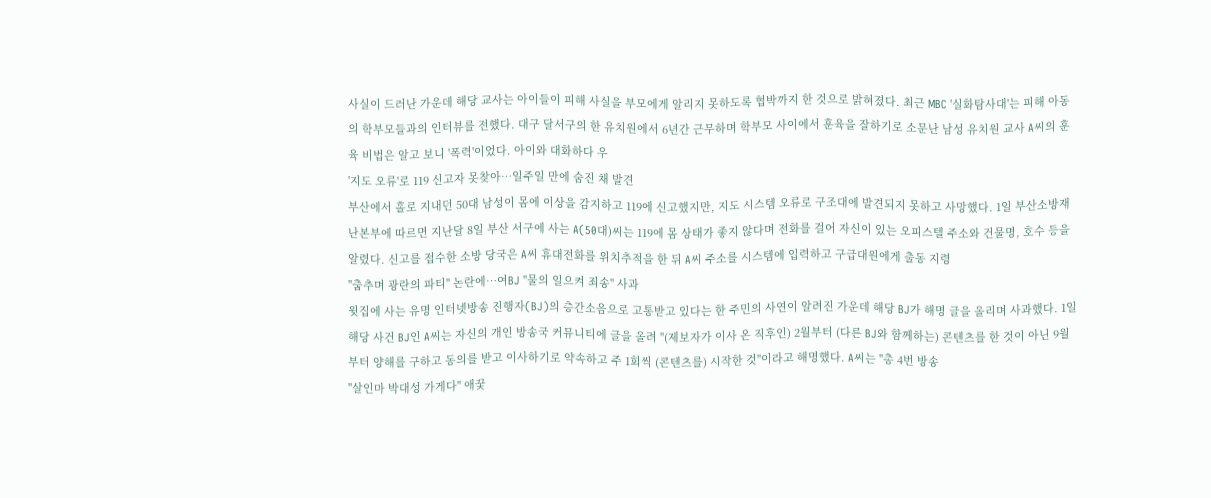사실이 드러난 가운데 해당 교사는 아이들이 피해 사실을 부모에게 알리지 못하도록 협박까지 한 것으로 밝혀졌다. 최근 MBC '실화탐사대'는 피해 아동의 학부모들과의 인터뷰를 전했다. 대구 달서구의 한 유치원에서 6년간 근무하며 학부모 사이에서 훈육을 잘하기로 소문난 남성 유치원 교사 A씨의 훈육 비법은 알고 보니 '폭력'이었다. 아이와 대화하다 우
'지도 오류'로 119 신고자 못찾아…일주일 만에 숨진 채 발견
부산에서 홀로 지내던 50대 남성이 몸에 이상을 감지하고 119에 신고했지만, 지도 시스템 오류로 구조대에 발견되지 못하고 사망했다. 1일 부산소방재난본부에 따르면 지난달 8일 부산 서구에 사는 A(50대)씨는 119에 몸 상태가 좋지 않다며 전화를 걸어 자신이 있는 오피스텔 주소와 건물명, 호수 등을 알렸다. 신고를 접수한 소방 당국은 A씨 휴대전화를 위치추적을 한 뒤 A씨 주소를 시스템에 입력하고 구급대원에게 출동 지령
"춤추며 광란의 파티" 논란에…여BJ "물의 일으켜 죄송" 사과
윗집에 사는 유명 인터넷방송 진행자(BJ)의 층간소음으로 고통받고 있다는 한 주민의 사연이 알려진 가운데 해당 BJ가 해명 글을 올리며 사과했다. 1일 해당 사건 BJ인 A씨는 자신의 개인 방송국 커뮤니티에 글을 올려 "(제보자가 이사 온 직후인) 2월부터 (다른 BJ와 함께하는) 콘텐츠를 한 것이 아닌 9월부터 양해를 구하고 동의를 받고 이사하기로 약속하고 주 1회씩 (콘텐츠를) 시작한 것"이라고 해명했다. A씨는 "총 4번 방송
"살인마 박대성 가게다" 애꿎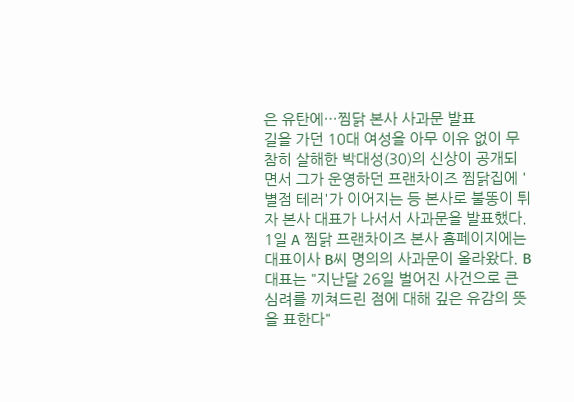은 유탄에…찜닭 본사 사과문 발표
길을 가던 10대 여성을 아무 이유 없이 무참히 살해한 박대성(30)의 신상이 공개되면서 그가 운영하던 프랜차이즈 찜닭집에 '별점 테러'가 이어지는 등 본사로 불똥이 튀자 본사 대표가 나서서 사과문을 발표했다. 1일 A 찜닭 프랜차이즈 본사 홈페이지에는 대표이사 B씨 명의의 사과문이 올라왔다. B 대표는 "지난달 26일 벌어진 사건으로 큰 심려를 끼쳐드린 점에 대해 깊은 유감의 뜻을 표한다"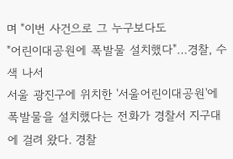며 "이번 사건으로 그 누구보다도
"어린이대공원에 폭발물 설치했다"…경찰, 수색 나서
서울 광진구에 위치한 '서울어린이대공원'에 폭발물을 설치했다는 전화가 경찰서 지구대에 걸려 왔다. 경찰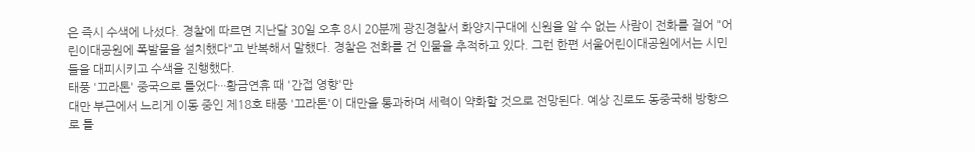은 즉시 수색에 나섰다. 경찰에 따르면 지난달 30일 오후 8시 20분께 광진경찰서 화양지구대에 신원을 알 수 없는 사람이 전화를 걸어 "어린이대공원에 폭발물을 설치했다"고 반복해서 말했다. 경찰은 전화를 건 인물을 추적하고 있다. 그런 한편 서울어린이대공원에서는 시민들을 대피시키고 수색을 진행했다.
태풍 '끄라톤' 중국으로 틀었다···황금연휴 때 '간접 영향'만
대만 부근에서 느리게 이동 중인 제18호 태풍 '끄라톤'이 대만을 통과하며 세력이 약화할 것으로 전망된다. 예상 진로도 동중국해 방향으로 틀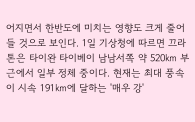어지면서 한반도에 미치는 영향도 크게 줄어들 것으로 보인다. 1일 기상청에 따르면 끄라톤은 타이완 타이베이 남남서쪽 약 520㎞ 부근에서 일부 정체 중이다. 현재는 최대 풍속이 시속 191㎞에 달하는 '매우 강'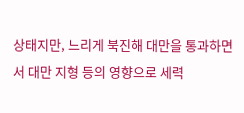상태지만, 느리게 북진해 대만을 통과하면서 대만 지형 등의 영향으로 세력